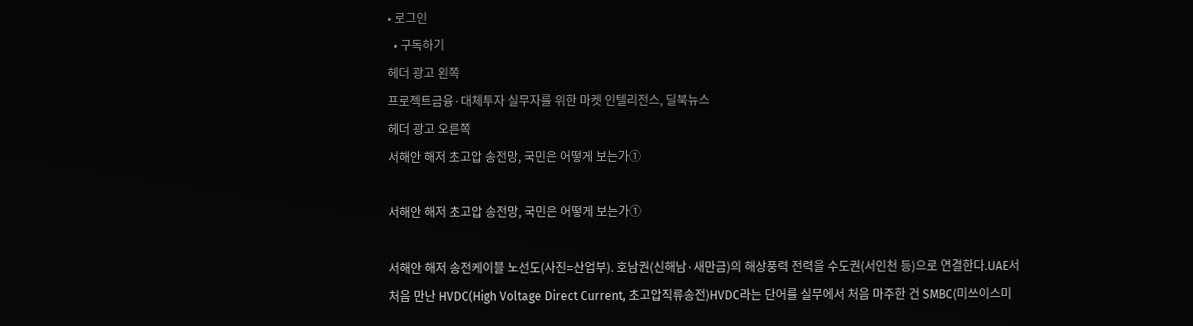• 로그인
  • 구독하기
헤더 광고 왼쪽
프로젝트금융·대체투자 실무자를 위한 마켓 인텔리전스, 딜북뉴스
헤더 광고 오른쪽
서해안 해저 초고압 송전망, 국민은 어떻게 보는가①

서해안 해저 초고압 송전망, 국민은 어떻게 보는가①

서해안 해저 송전케이블 노선도(사진=산업부). 호남권(신해남·새만금)의 해상풍력 전력을 수도권(서인천 등)으로 연결한다.UAE서 처음 만난 HVDC(High Voltage Direct Current, 초고압직류송전)HVDC라는 단어를 실무에서 처음 마주한 건 SMBC(미쓰이스미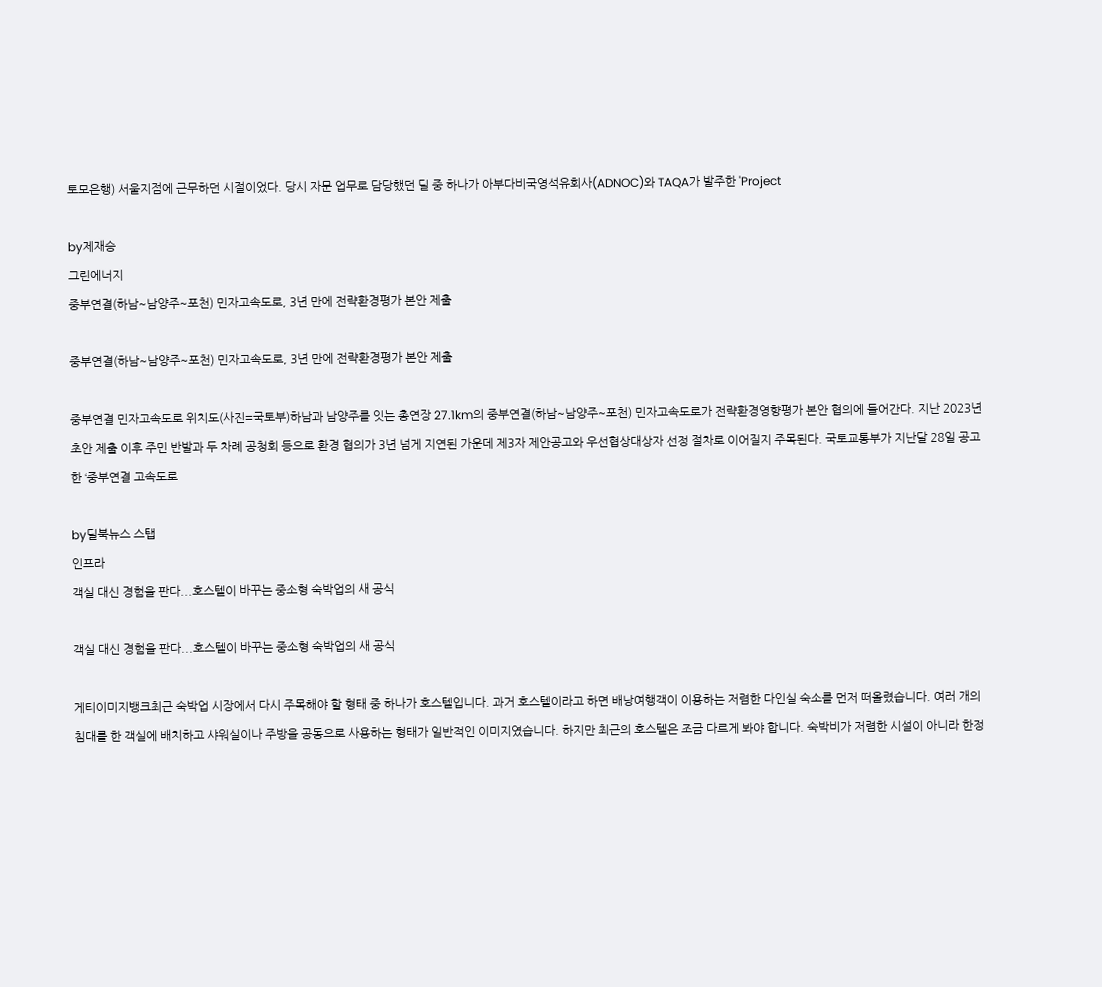토모은행) 서울지점에 근무하던 시절이었다. 당시 자문 업무로 담당했던 딜 중 하나가 아부다비국영석유회사(ADNOC)와 TAQA가 발주한 'Project

by제재승
그린에너지
중부연결(하남~남양주~포천) 민자고속도로, 3년 만에 전략환경평가 본안 제출

중부연결(하남~남양주~포천) 민자고속도로, 3년 만에 전략환경평가 본안 제출

중부연결 민자고속도로 위치도(사진=국토부)하남과 남양주를 잇는 총연장 27.1km의 중부연결(하남~남양주~포천) 민자고속도로가 전략환경영향평가 본안 협의에 들어간다. 지난 2023년 초안 제출 이후 주민 반발과 두 차례 공청회 등으로 환경 협의가 3년 넘게 지연된 가운데 제3자 제안공고와 우선협상대상자 선정 절차로 이어질지 주목된다. 국토교통부가 지난달 28일 공고한 ‘중부연결 고속도로

by딜북뉴스 스탭
인프라
객실 대신 경험을 판다...호스텔이 바꾸는 중소형 숙박업의 새 공식

객실 대신 경험을 판다...호스텔이 바꾸는 중소형 숙박업의 새 공식

게티이미지뱅크최근 숙박업 시장에서 다시 주목해야 할 형태 중 하나가 호스텔입니다. 과거 호스텔이라고 하면 배낭여행객이 이용하는 저렴한 다인실 숙소를 먼저 떠올렸습니다. 여러 개의 침대를 한 객실에 배치하고 샤워실이나 주방을 공동으로 사용하는 형태가 일반적인 이미지였습니다. 하지만 최근의 호스텔은 조금 다르게 봐야 합니다. 숙박비가 저렴한 시설이 아니라 한정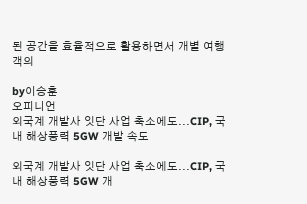된 공간을 효율적으로 활용하면서 개별 여행객의

by이승훈
오피니언
외국계 개발사 잇단 사업 축소에도...CIP, 국내 해상풍력 5GW 개발 속도

외국계 개발사 잇단 사업 축소에도...CIP, 국내 해상풍력 5GW 개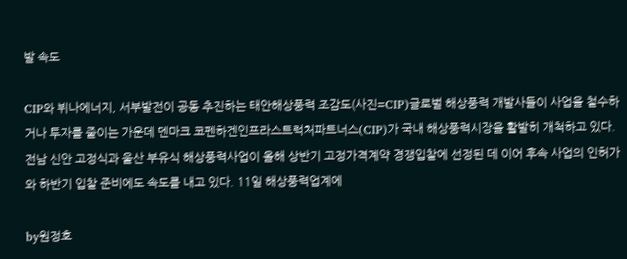발 속도

CIP와 뷔나에너지, 서부발전이 공동 추진하는 태안해상풍력 조감도(사진=CIP)글로벌 해상풍력 개발사들이 사업을 철수하거나 투자를 줄이는 가운데 덴마크 코펜하겐인프라스트럭처파트너스(CIP)가 국내 해상풍력시장을 활발히 개척하고 있다. 전남 신안 고정식과 울산 부유식 해상풍력사업이 올해 상반기 고정가격계약 경쟁입찰에 선정된 데 이어 후속 사업의 인허가와 하반기 입찰 준비에도 속도를 내고 있다. 11일 해상풍력업계에

by원정호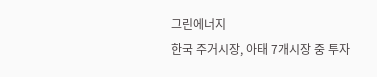그린에너지
한국 주거시장, 아태 7개시장 중 투자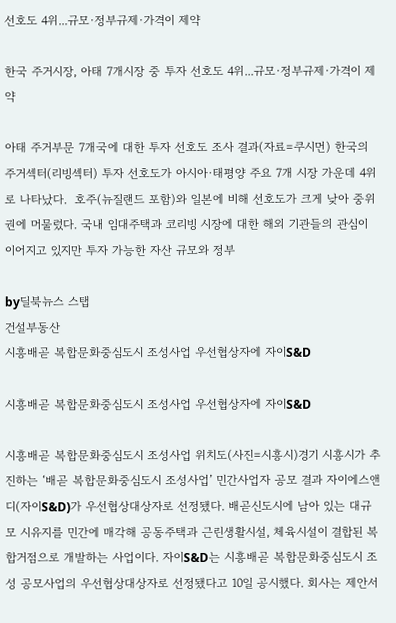선호도 4위...규모·정부규제·가격이 제약

한국 주거시장, 아태 7개시장 중 투자 선호도 4위...규모·정부규제·가격이 제약

아태 주거부문 7개국에 대한 투자 선호도 조사 결과(자료=쿠시먼) 한국의 주거섹터(리빙섹터) 투자 선호도가 아시아·태평양 주요 7개 시장 가운데 4위로 나타났다.  호주(뉴질랜드 포함)와 일본에 비해 선호도가 크게 낮아 중위권에 머물렀다. 국내 임대주택과 코리빙 시장에 대한 해외 기관들의 관심이 이어지고 있지만 투자 가능한 자산 규모와 정부

by딜북뉴스 스탭
건설부동산
시흥배곧 복합문화중심도시 조성사업 우선협상자에 자이S&D

시흥배곧 복합문화중심도시 조성사업 우선협상자에 자이S&D

시흥배곧 복합문화중심도시 조성사업 위치도(사진=시흥시)경기 시흥시가 추진하는 ‘배곧 복합문화중심도시 조성사업’ 민간사업자 공모 결과 자이에스앤디(자이S&D)가 우선협상대상자로 선정됐다. 배곧신도시에 남아 있는 대규모 시유지를 민간에 매각해 공동주택과 근린생활시설, 체육시설이 결합된 복합거점으로 개발하는 사업이다. 자이S&D는 시흥배곧 복합문화중심도시 조성 공모사업의 우선협상대상자로 선정됐다고 10일 공시했다. 회사는 제안서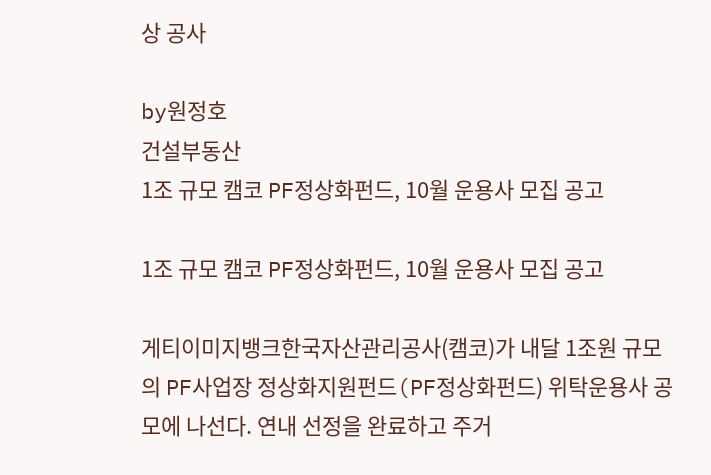상 공사

by원정호
건설부동산
1조 규모 캠코 PF정상화펀드, 10월 운용사 모집 공고

1조 규모 캠코 PF정상화펀드, 10월 운용사 모집 공고

게티이미지뱅크한국자산관리공사(캠코)가 내달 1조원 규모의 PF사업장 정상화지원펀드(PF정상화펀드) 위탁운용사 공모에 나선다. 연내 선정을 완료하고 주거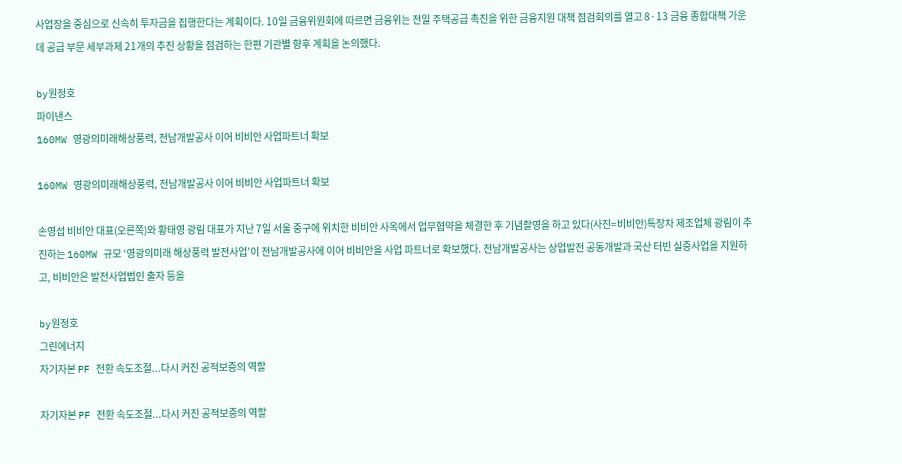사업장을 중심으로 신속히 투자금을 집행한다는 계획이다. 10일 금융위원회에 따르면 금융위는 전일 주택공급 촉진을 위한 금융지원 대책 점검회의를 열고 8·13 금융 종합대책 가운데 공급 부문 세부과제 21개의 추진 상황을 점검하는 한편 기관별 향후 계획을 논의했다.

by원정호
파이낸스
160MW 영광의미래해상풍력, 전남개발공사 이어 비비안 사업파트너 확보

160MW 영광의미래해상풍력, 전남개발공사 이어 비비안 사업파트너 확보

손영섭 비비안 대표(오른쪽)와 황태영 광림 대표가 지난 7일 서울 중구에 위치한 비비안 사옥에서 업무협약을 체결한 후 기념촬영을 하고 있다(사진=비비안)특장차 제조업체 광림이 추진하는 160MW 규모 ‘영광의미래 해상풍력 발전사업’이 전남개발공사에 이어 비비안을 사업 파트너로 확보했다. 전남개발공사는 상업발전 공동개발과 국산 터빈 실증사업을 지원하고, 비비안은 발전사업법인 출자 등을

by원정호
그린에너지
자기자본 PF 전환 속도조절...다시 커진 공적보증의 역할

자기자본 PF 전환 속도조절...다시 커진 공적보증의 역할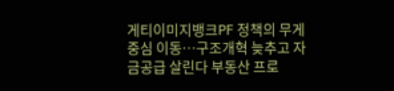게티이미지뱅크PF 정책의 무게중심 이동…구조개혁 늦추고 자금공급 살린다 부동산 프로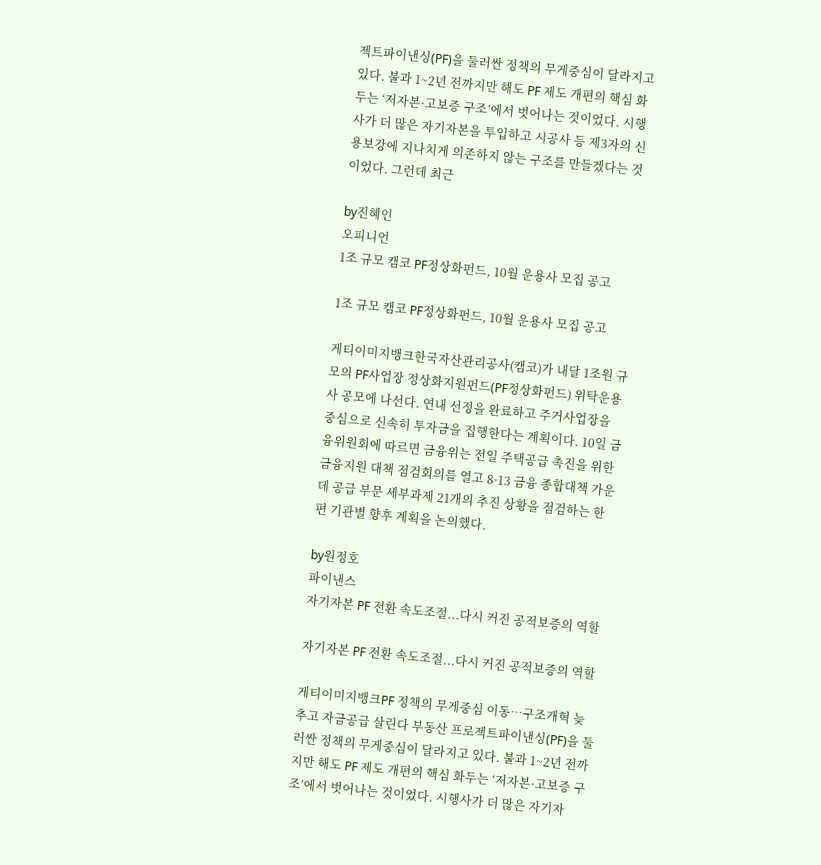젝트파이낸싱(PF)을 둘러싼 정책의 무게중심이 달라지고 있다. 불과 1~2년 전까지만 해도 PF 제도 개편의 핵심 화두는 ‘저자본·고보증 구조’에서 벗어나는 것이었다. 시행사가 더 많은 자기자본을 투입하고 시공사 등 제3자의 신용보강에 지나치게 의존하지 않는 구조를 만들겠다는 것이었다. 그런데 최근

by진혜인
오피니언
1조 규모 캠코 PF정상화펀드, 10월 운용사 모집 공고

1조 규모 캠코 PF정상화펀드, 10월 운용사 모집 공고

게티이미지뱅크한국자산관리공사(캠코)가 내달 1조원 규모의 PF사업장 정상화지원펀드(PF정상화펀드) 위탁운용사 공모에 나선다. 연내 선정을 완료하고 주거사업장을 중심으로 신속히 투자금을 집행한다는 계획이다. 10일 금융위원회에 따르면 금융위는 전일 주택공급 촉진을 위한 금융지원 대책 점검회의를 열고 8·13 금융 종합대책 가운데 공급 부문 세부과제 21개의 추진 상황을 점검하는 한편 기관별 향후 계획을 논의했다.

by원정호
파이낸스
자기자본 PF 전환 속도조절...다시 커진 공적보증의 역할

자기자본 PF 전환 속도조절...다시 커진 공적보증의 역할

게티이미지뱅크PF 정책의 무게중심 이동…구조개혁 늦추고 자금공급 살린다 부동산 프로젝트파이낸싱(PF)을 둘러싼 정책의 무게중심이 달라지고 있다. 불과 1~2년 전까지만 해도 PF 제도 개편의 핵심 화두는 ‘저자본·고보증 구조’에서 벗어나는 것이었다. 시행사가 더 많은 자기자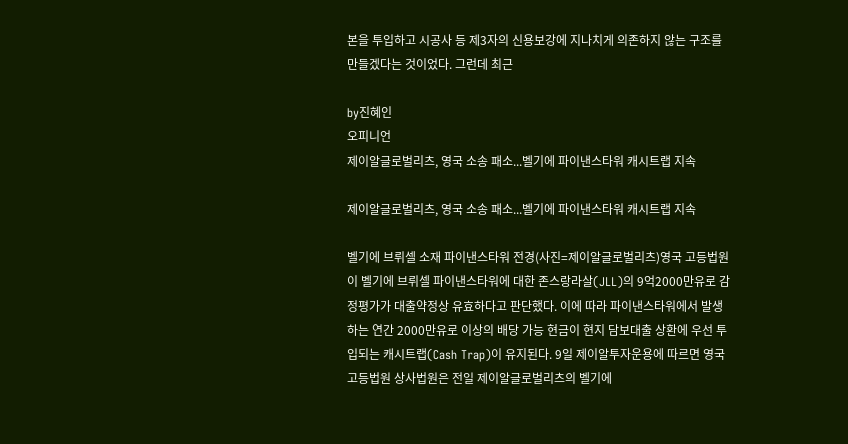본을 투입하고 시공사 등 제3자의 신용보강에 지나치게 의존하지 않는 구조를 만들겠다는 것이었다. 그런데 최근

by진혜인
오피니언
제이알글로벌리츠, 영국 소송 패소...벨기에 파이낸스타워 캐시트랩 지속

제이알글로벌리츠, 영국 소송 패소...벨기에 파이낸스타워 캐시트랩 지속

벨기에 브뤼셀 소재 파이낸스타워 전경(사진=제이알글로벌리츠)영국 고등법원이 벨기에 브뤼셀 파이낸스타워에 대한 존스랑라살(JLL)의 9억2000만유로 감정평가가 대출약정상 유효하다고 판단했다. 이에 따라 파이낸스타워에서 발생하는 연간 2000만유로 이상의 배당 가능 현금이 현지 담보대출 상환에 우선 투입되는 캐시트랩(Cash Trap)이 유지된다. 9일 제이알투자운용에 따르면 영국 고등법원 상사법원은 전일 제이알글로벌리츠의 벨기에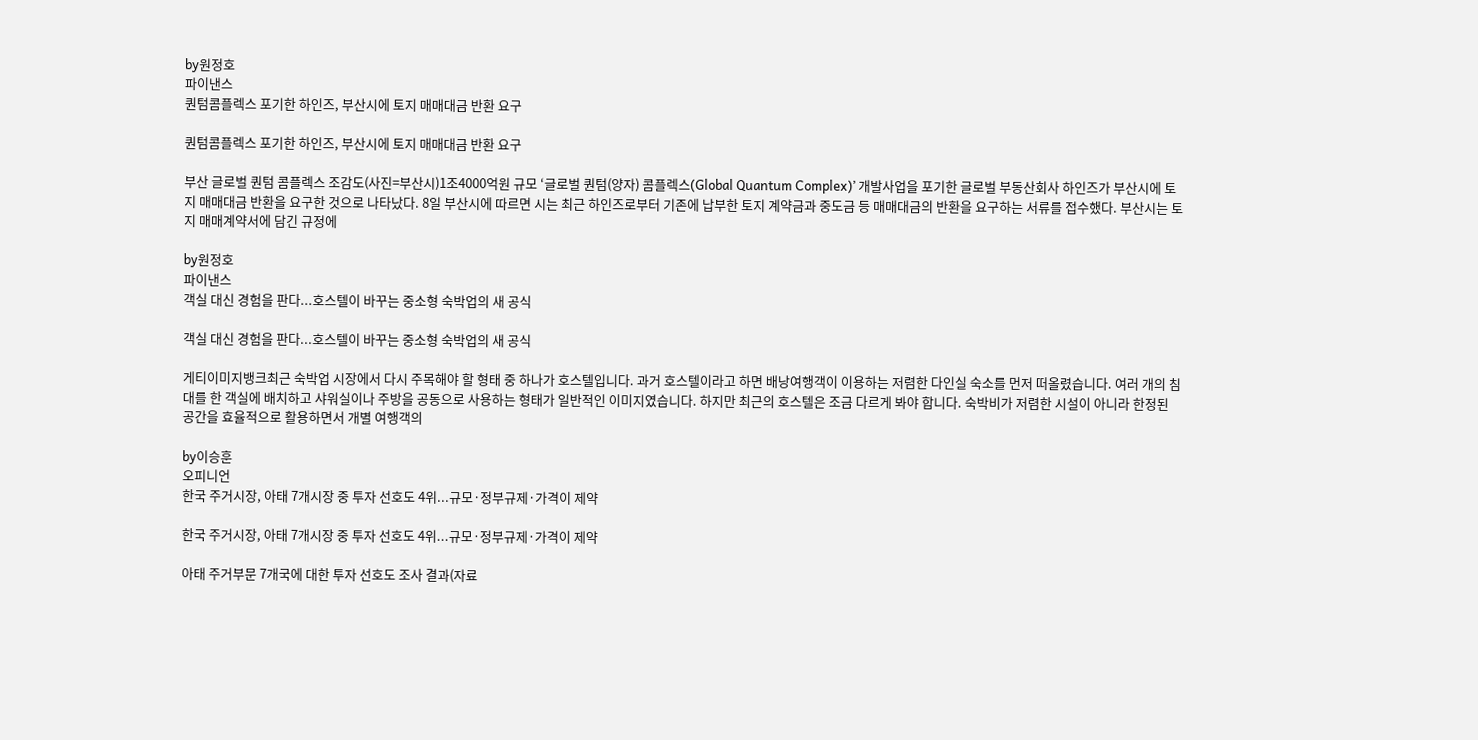by원정호
파이낸스
퀀텀콤플렉스 포기한 하인즈, 부산시에 토지 매매대금 반환 요구

퀀텀콤플렉스 포기한 하인즈, 부산시에 토지 매매대금 반환 요구

부산 글로벌 퀀텀 콤플렉스 조감도(사진=부산시)1조4000억원 규모 ‘글로벌 퀀텀(양자) 콤플렉스(Global Quantum Complex)’ 개발사업을 포기한 글로벌 부동산회사 하인즈가 부산시에 토지 매매대금 반환을 요구한 것으로 나타났다. 8일 부산시에 따르면 시는 최근 하인즈로부터 기존에 납부한 토지 계약금과 중도금 등 매매대금의 반환을 요구하는 서류를 접수했다. 부산시는 토지 매매계약서에 담긴 규정에

by원정호
파이낸스
객실 대신 경험을 판다...호스텔이 바꾸는 중소형 숙박업의 새 공식

객실 대신 경험을 판다...호스텔이 바꾸는 중소형 숙박업의 새 공식

게티이미지뱅크최근 숙박업 시장에서 다시 주목해야 할 형태 중 하나가 호스텔입니다. 과거 호스텔이라고 하면 배낭여행객이 이용하는 저렴한 다인실 숙소를 먼저 떠올렸습니다. 여러 개의 침대를 한 객실에 배치하고 샤워실이나 주방을 공동으로 사용하는 형태가 일반적인 이미지였습니다. 하지만 최근의 호스텔은 조금 다르게 봐야 합니다. 숙박비가 저렴한 시설이 아니라 한정된 공간을 효율적으로 활용하면서 개별 여행객의

by이승훈
오피니언
한국 주거시장, 아태 7개시장 중 투자 선호도 4위...규모·정부규제·가격이 제약

한국 주거시장, 아태 7개시장 중 투자 선호도 4위...규모·정부규제·가격이 제약

아태 주거부문 7개국에 대한 투자 선호도 조사 결과(자료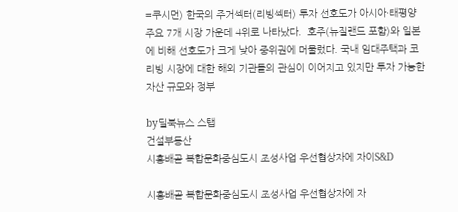=쿠시먼) 한국의 주거섹터(리빙섹터) 투자 선호도가 아시아·태평양 주요 7개 시장 가운데 4위로 나타났다.  호주(뉴질랜드 포함)와 일본에 비해 선호도가 크게 낮아 중위권에 머물렀다. 국내 임대주택과 코리빙 시장에 대한 해외 기관들의 관심이 이어지고 있지만 투자 가능한 자산 규모와 정부

by딜북뉴스 스탭
건설부동산
시흥배곧 복합문화중심도시 조성사업 우선협상자에 자이S&D

시흥배곧 복합문화중심도시 조성사업 우선협상자에 자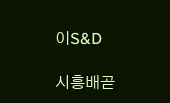이S&D

시흥배곧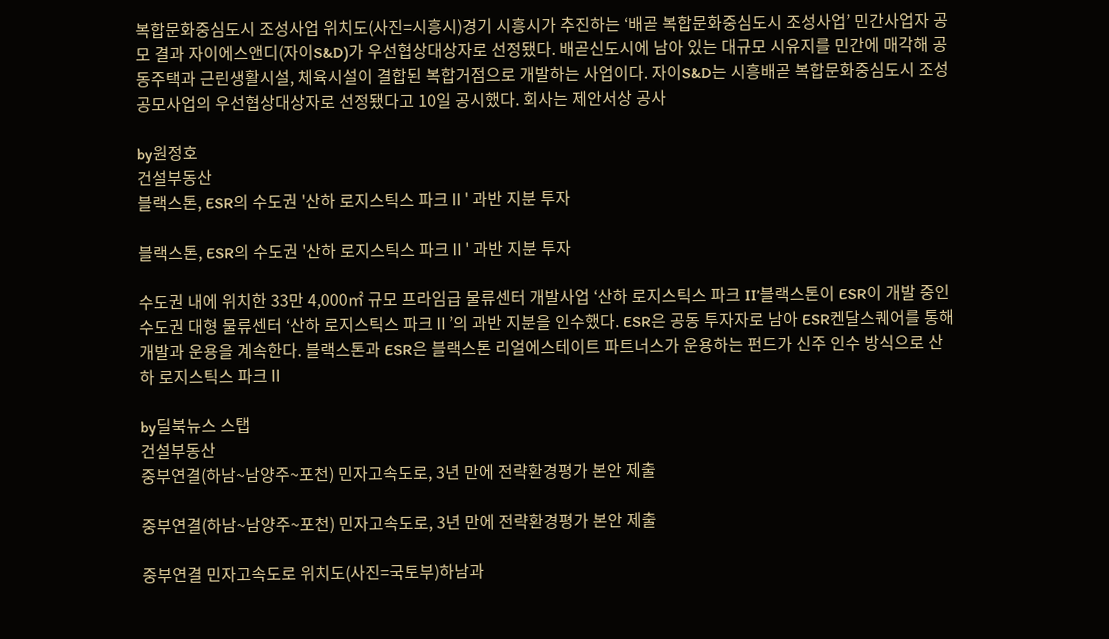복합문화중심도시 조성사업 위치도(사진=시흥시)경기 시흥시가 추진하는 ‘배곧 복합문화중심도시 조성사업’ 민간사업자 공모 결과 자이에스앤디(자이S&D)가 우선협상대상자로 선정됐다. 배곧신도시에 남아 있는 대규모 시유지를 민간에 매각해 공동주택과 근린생활시설, 체육시설이 결합된 복합거점으로 개발하는 사업이다. 자이S&D는 시흥배곧 복합문화중심도시 조성 공모사업의 우선협상대상자로 선정됐다고 10일 공시했다. 회사는 제안서상 공사

by원정호
건설부동산
블랙스톤, ESR의 수도권 '산하 로지스틱스 파크Ⅱ' 과반 지분 투자

블랙스톤, ESR의 수도권 '산하 로지스틱스 파크Ⅱ' 과반 지분 투자

수도권 내에 위치한 33만 4,000㎡ 규모 프라임급 물류센터 개발사업 ‘산하 로지스틱스 파크 II’블랙스톤이 ESR이 개발 중인 수도권 대형 물류센터 ‘산하 로지스틱스 파크Ⅱ’의 과반 지분을 인수했다. ESR은 공동 투자자로 남아 ESR켄달스퀘어를 통해 개발과 운용을 계속한다. 블랙스톤과 ESR은 블랙스톤 리얼에스테이트 파트너스가 운용하는 펀드가 신주 인수 방식으로 산하 로지스틱스 파크Ⅱ

by딜북뉴스 스탭
건설부동산
중부연결(하남~남양주~포천) 민자고속도로, 3년 만에 전략환경평가 본안 제출

중부연결(하남~남양주~포천) 민자고속도로, 3년 만에 전략환경평가 본안 제출

중부연결 민자고속도로 위치도(사진=국토부)하남과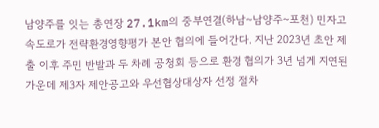남양주를 잇는 총연장 27.1km의 중부연결(하남~남양주~포천) 민자고속도로가 전략환경영향평가 본안 협의에 들어간다. 지난 2023년 초안 제출 이후 주민 반발과 두 차례 공청회 등으로 환경 협의가 3년 넘게 지연된 가운데 제3자 제안공고와 우선협상대상자 선정 절차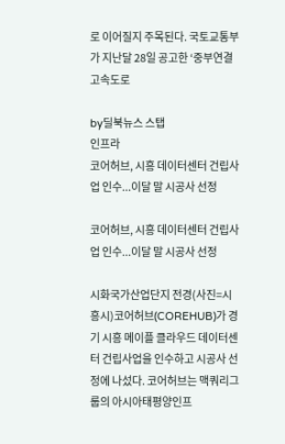로 이어질지 주목된다. 국토교통부가 지난달 28일 공고한 ‘중부연결 고속도로

by딜북뉴스 스탭
인프라
코어허브, 시흥 데이터센터 건립사업 인수...이달 말 시공사 선정

코어허브, 시흥 데이터센터 건립사업 인수...이달 말 시공사 선정

시화국가산업단지 전경(사진=시흥시)코어허브(COREHUB)가 경기 시흥 메이플 클라우드 데이터센터 건립사업을 인수하고 시공사 선정에 나섰다. 코어허브는 맥쿼리그룹의 아시아태평양인프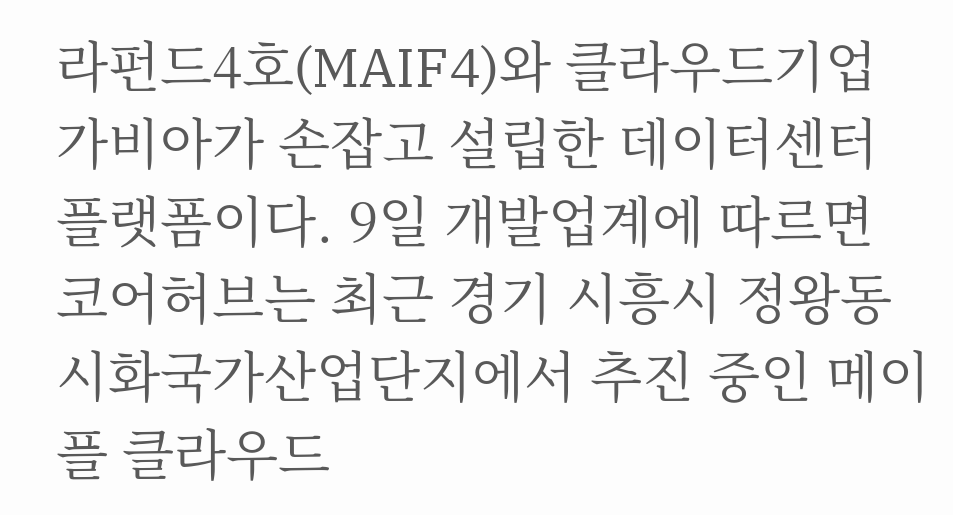라펀드4호(MAIF4)와 클라우드기업 가비아가 손잡고 설립한 데이터센터 플랫폼이다. 9일 개발업계에 따르면 코어허브는 최근 경기 시흥시 정왕동 시화국가산업단지에서 추진 중인 메이플 클라우드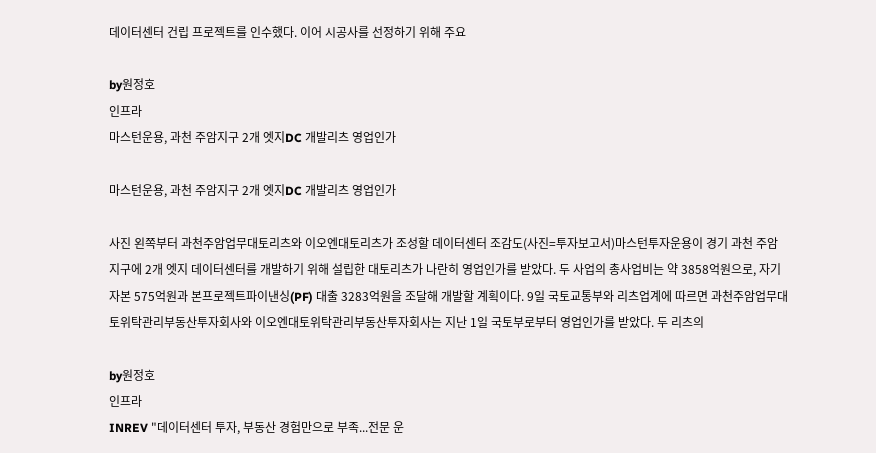데이터센터 건립 프로젝트를 인수했다. 이어 시공사를 선정하기 위해 주요

by원정호
인프라
마스턴운용, 과천 주암지구 2개 엣지DC 개발리츠 영업인가

마스턴운용, 과천 주암지구 2개 엣지DC 개발리츠 영업인가

사진 왼쪽부터 과천주암업무대토리츠와 이오엔대토리츠가 조성할 데이터센터 조감도(사진=투자보고서)마스턴투자운용이 경기 과천 주암지구에 2개 엣지 데이터센터를 개발하기 위해 설립한 대토리츠가 나란히 영업인가를 받았다. 두 사업의 총사업비는 약 3858억원으로, 자기자본 575억원과 본프로젝트파이낸싱(PF) 대출 3283억원을 조달해 개발할 계획이다. 9일 국토교통부와 리츠업계에 따르면 과천주암업무대토위탁관리부동산투자회사와 이오엔대토위탁관리부동산투자회사는 지난 1일 국토부로부터 영업인가를 받았다. 두 리츠의

by원정호
인프라
INREV "데이터센터 투자, 부동산 경험만으로 부족...전문 운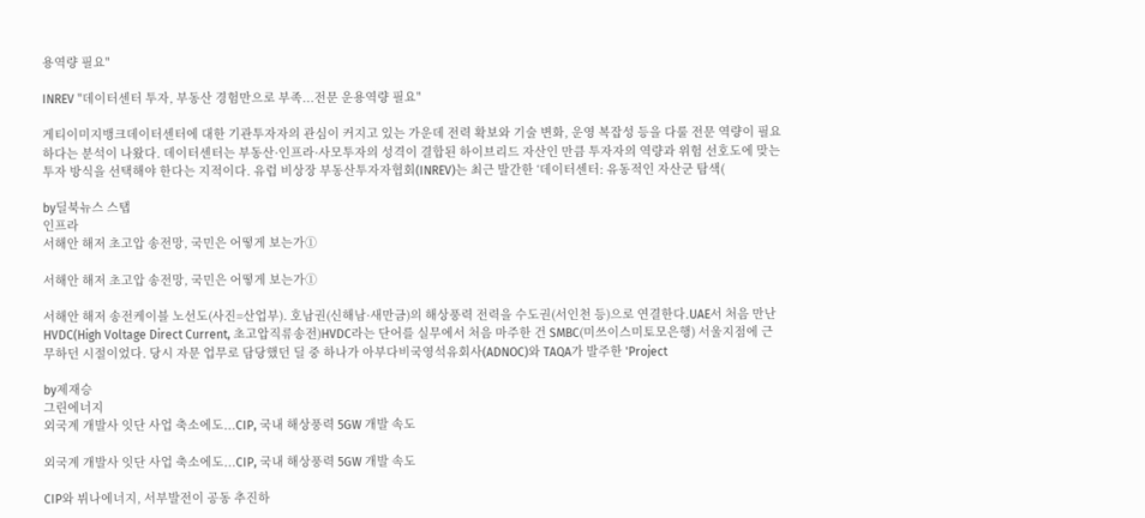용역량 필요"

INREV "데이터센터 투자, 부동산 경험만으로 부족...전문 운용역량 필요"

게티이미지뱅크데이터센터에 대한 기관투자자의 관심이 커지고 있는 가운데 전력 확보와 기술 변화, 운영 복잡성 등을 다룰 전문 역량이 필요하다는 분석이 나왔다. 데이터센터는 부동산·인프라·사모투자의 성격이 결합된 하이브리드 자산인 만큼 투자자의 역량과 위험 선호도에 맞는 투자 방식을 선택해야 한다는 지적이다. 유럽 비상장 부동산투자자협회(INREV)는 최근 발간한 ‘데이터센터: 유동적인 자산군 탐색(

by딜북뉴스 스탭
인프라
서해안 해저 초고압 송전망, 국민은 어떻게 보는가①

서해안 해저 초고압 송전망, 국민은 어떻게 보는가①

서해안 해저 송전케이블 노선도(사진=산업부). 호남권(신해남·새만금)의 해상풍력 전력을 수도권(서인천 등)으로 연결한다.UAE서 처음 만난 HVDC(High Voltage Direct Current, 초고압직류송전)HVDC라는 단어를 실무에서 처음 마주한 건 SMBC(미쓰이스미토모은행) 서울지점에 근무하던 시절이었다. 당시 자문 업무로 담당했던 딜 중 하나가 아부다비국영석유회사(ADNOC)와 TAQA가 발주한 'Project

by제재승
그린에너지
외국계 개발사 잇단 사업 축소에도...CIP, 국내 해상풍력 5GW 개발 속도

외국계 개발사 잇단 사업 축소에도...CIP, 국내 해상풍력 5GW 개발 속도

CIP와 뷔나에너지, 서부발전이 공동 추진하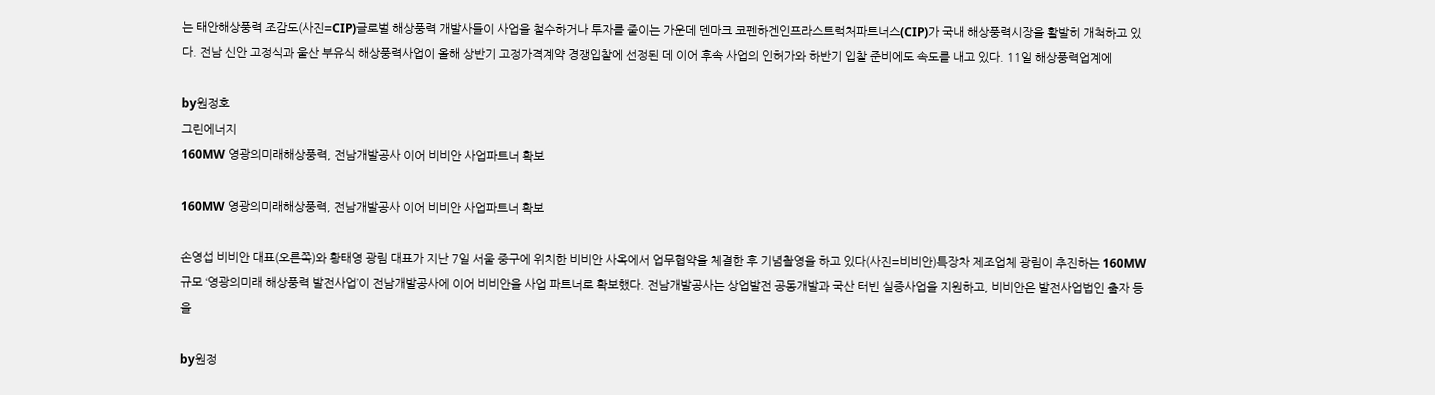는 태안해상풍력 조감도(사진=CIP)글로벌 해상풍력 개발사들이 사업을 철수하거나 투자를 줄이는 가운데 덴마크 코펜하겐인프라스트럭처파트너스(CIP)가 국내 해상풍력시장을 활발히 개척하고 있다. 전남 신안 고정식과 울산 부유식 해상풍력사업이 올해 상반기 고정가격계약 경쟁입찰에 선정된 데 이어 후속 사업의 인허가와 하반기 입찰 준비에도 속도를 내고 있다. 11일 해상풍력업계에

by원정호
그린에너지
160MW 영광의미래해상풍력, 전남개발공사 이어 비비안 사업파트너 확보

160MW 영광의미래해상풍력, 전남개발공사 이어 비비안 사업파트너 확보

손영섭 비비안 대표(오른쪽)와 황태영 광림 대표가 지난 7일 서울 중구에 위치한 비비안 사옥에서 업무협약을 체결한 후 기념촬영을 하고 있다(사진=비비안)특장차 제조업체 광림이 추진하는 160MW 규모 ‘영광의미래 해상풍력 발전사업’이 전남개발공사에 이어 비비안을 사업 파트너로 확보했다. 전남개발공사는 상업발전 공동개발과 국산 터빈 실증사업을 지원하고, 비비안은 발전사업법인 출자 등을

by원정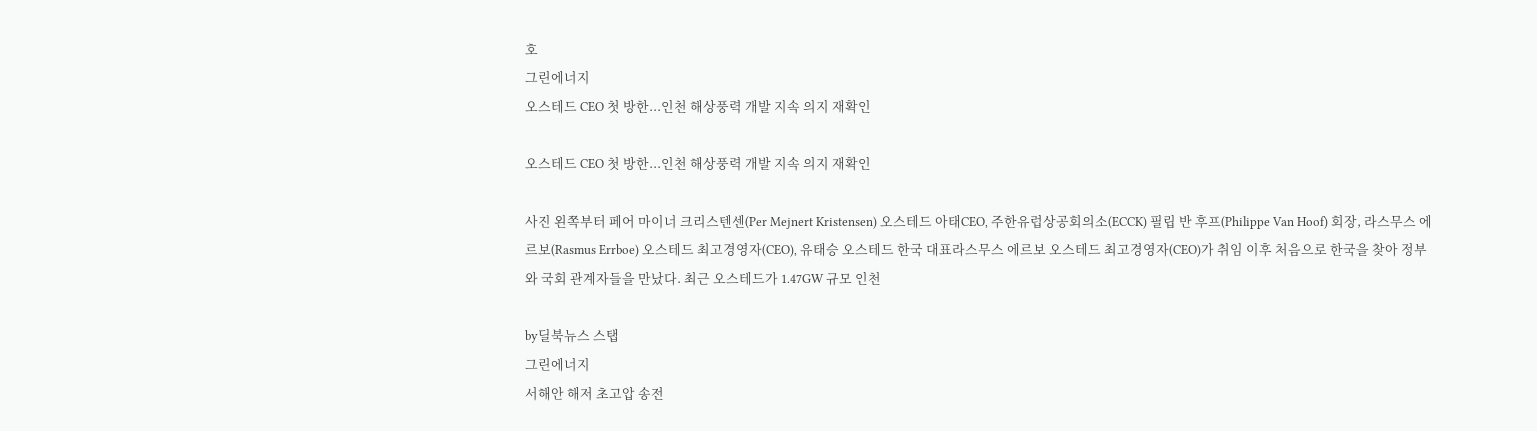호
그린에너지
오스테드 CEO 첫 방한...인천 해상풍력 개발 지속 의지 재확인

오스테드 CEO 첫 방한...인천 해상풍력 개발 지속 의지 재확인

사진 왼쪽부터 페어 마이너 크리스텐센(Per Mejnert Kristensen) 오스테드 아태CEO, 주한유럽상공회의소(ECCK) 필립 반 후프(Philippe Van Hoof) 회장, 라스무스 에르보(Rasmus Errboe) 오스테드 최고경영자(CEO), 유태승 오스테드 한국 대표라스무스 에르보 오스테드 최고경영자(CEO)가 취임 이후 처음으로 한국을 찾아 정부와 국회 관계자들을 만났다. 최근 오스테드가 1.47GW 규모 인천

by딜북뉴스 스탭
그린에너지
서해안 해저 초고압 송전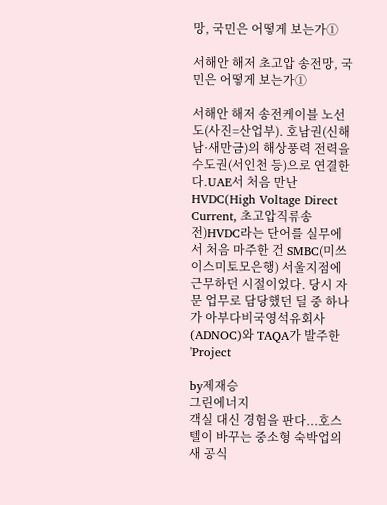망, 국민은 어떻게 보는가①

서해안 해저 초고압 송전망, 국민은 어떻게 보는가①

서해안 해저 송전케이블 노선도(사진=산업부). 호남권(신해남·새만금)의 해상풍력 전력을 수도권(서인천 등)으로 연결한다.UAE서 처음 만난 HVDC(High Voltage Direct Current, 초고압직류송전)HVDC라는 단어를 실무에서 처음 마주한 건 SMBC(미쓰이스미토모은행) 서울지점에 근무하던 시절이었다. 당시 자문 업무로 담당했던 딜 중 하나가 아부다비국영석유회사(ADNOC)와 TAQA가 발주한 'Project

by제재승
그린에너지
객실 대신 경험을 판다...호스텔이 바꾸는 중소형 숙박업의 새 공식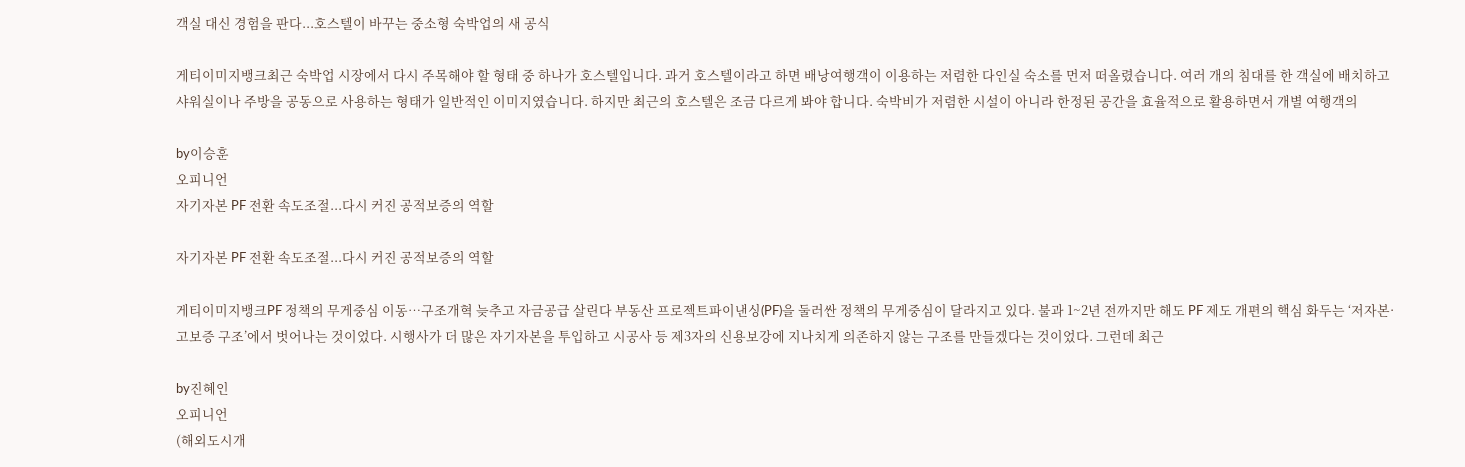객실 대신 경험을 판다...호스텔이 바꾸는 중소형 숙박업의 새 공식

게티이미지뱅크최근 숙박업 시장에서 다시 주목해야 할 형태 중 하나가 호스텔입니다. 과거 호스텔이라고 하면 배낭여행객이 이용하는 저렴한 다인실 숙소를 먼저 떠올렸습니다. 여러 개의 침대를 한 객실에 배치하고 샤워실이나 주방을 공동으로 사용하는 형태가 일반적인 이미지였습니다. 하지만 최근의 호스텔은 조금 다르게 봐야 합니다. 숙박비가 저렴한 시설이 아니라 한정된 공간을 효율적으로 활용하면서 개별 여행객의

by이승훈
오피니언
자기자본 PF 전환 속도조절...다시 커진 공적보증의 역할

자기자본 PF 전환 속도조절...다시 커진 공적보증의 역할

게티이미지뱅크PF 정책의 무게중심 이동…구조개혁 늦추고 자금공급 살린다 부동산 프로젝트파이낸싱(PF)을 둘러싼 정책의 무게중심이 달라지고 있다. 불과 1~2년 전까지만 해도 PF 제도 개편의 핵심 화두는 ‘저자본·고보증 구조’에서 벗어나는 것이었다. 시행사가 더 많은 자기자본을 투입하고 시공사 등 제3자의 신용보강에 지나치게 의존하지 않는 구조를 만들겠다는 것이었다. 그런데 최근

by진혜인
오피니언
(해외도시개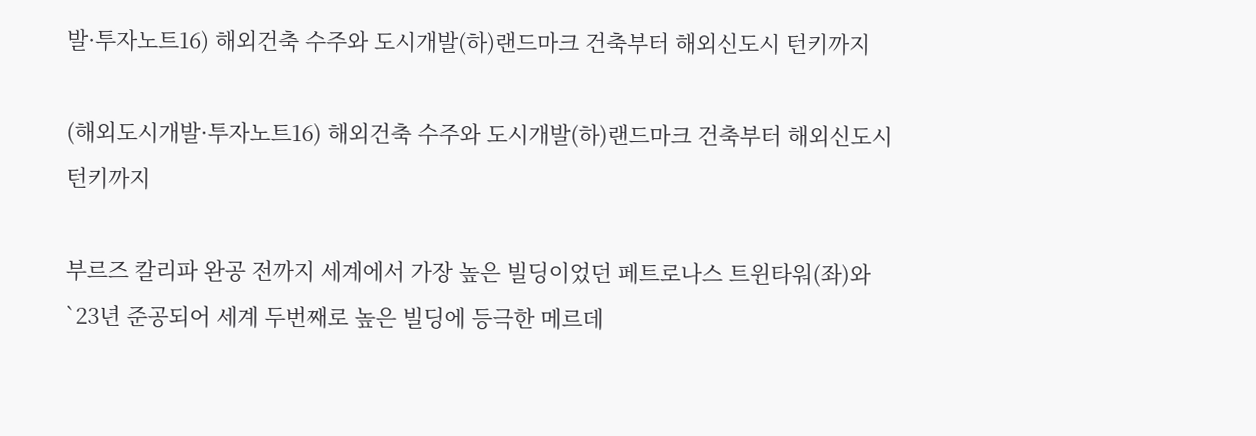발·투자노트16) 해외건축 수주와 도시개발(하)랜드마크 건축부터 해외신도시 턴키까지

(해외도시개발·투자노트16) 해외건축 수주와 도시개발(하)랜드마크 건축부터 해외신도시 턴키까지

부르즈 칼리파 완공 전까지 세계에서 가장 높은 빌딩이었던 페트로나스 트윈타워(좌)와 `23년 준공되어 세계 두번째로 높은 빌딩에 등극한 메르데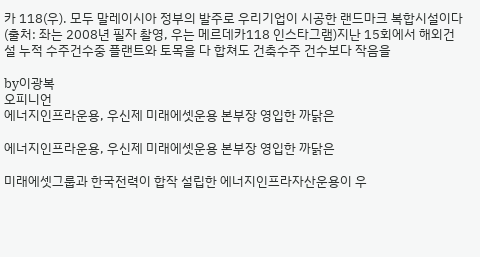카 118(우). 모두 말레이시아 정부의 발주로 우리기업이 시공한 랜드마크 복합시설이다 (출처: 좌는 2008년 필자 촬영, 우는 메르데카118 인스타그램)지난 15회에서 해외건설 누적 수주건수중 플랜트와 토목을 다 합쳐도 건축수주 건수보다 작음을

by이광복
오피니언
에너지인프라운용, 우신제 미래에셋운용 본부장 영입한 까닭은

에너지인프라운용, 우신제 미래에셋운용 본부장 영입한 까닭은

미래에셋그룹과 한국전력이 합작 설립한 에너지인프라자산운용이 우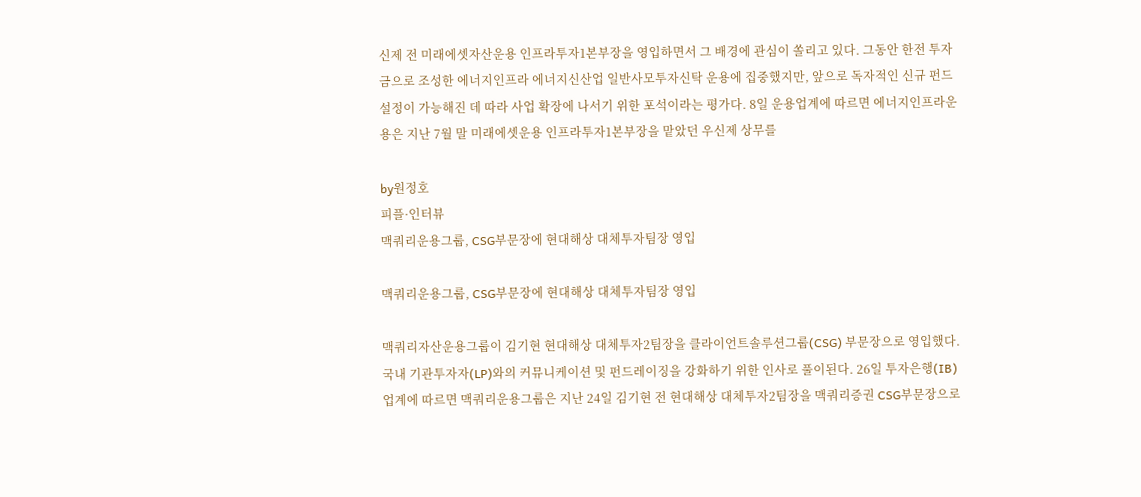신제 전 미래에셋자산운용 인프라투자1본부장을 영입하면서 그 배경에 관심이 쏠리고 있다. 그동안 한전 투자금으로 조성한 에너지인프라 에너지신산업 일반사모투자신탁 운용에 집중했지만, 앞으로 독자적인 신규 펀드 설정이 가능해진 데 따라 사업 확장에 나서기 위한 포석이라는 평가다. 8일 운용업계에 따르면 에너지인프라운용은 지난 7월 말 미래에셋운용 인프라투자1본부장을 맡았던 우신제 상무를

by원정호
피플·인터뷰
맥쿼리운용그룹, CSG부문장에 현대해상 대체투자팀장 영입

맥쿼리운용그룹, CSG부문장에 현대해상 대체투자팀장 영입

맥쿼리자산운용그룹이 김기현 현대해상 대체투자2팀장을 클라이언트솔루션그룹(CSG) 부문장으로 영입했다. 국내 기관투자자(LP)와의 커뮤니케이션 및 펀드레이징을 강화하기 위한 인사로 풀이된다. 26일 투자은행(IB) 업계에 따르면 맥쿼리운용그룹은 지난 24일 김기현 전 현대해상 대체투자2팀장을 맥쿼리증권 CSG부문장으로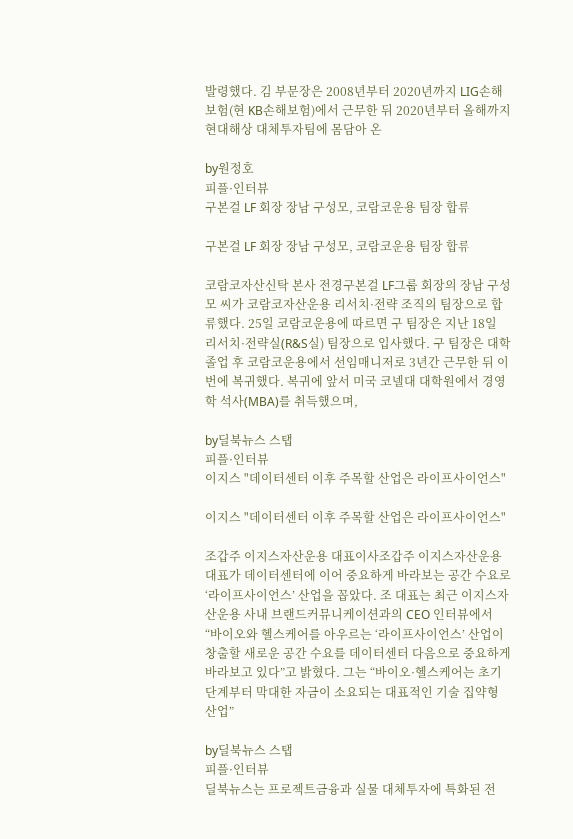발령했다. 김 부문장은 2008년부터 2020년까지 LIG손해보험(현 KB손해보험)에서 근무한 뒤 2020년부터 올해까지 현대해상 대체투자팀에 몸담아 온

by원정호
피플·인터뷰
구본걸 LF 회장 장남 구성모, 코람코운용 팀장 합류

구본걸 LF 회장 장남 구성모, 코람코운용 팀장 합류

코람코자산신탁 본사 전경구본걸 LF그룹 회장의 장남 구성모 씨가 코람코자산운용 리서치·전략 조직의 팀장으로 합류했다. 25일 코람코운용에 따르면 구 팀장은 지난 18일 리서치·전략실(R&S실) 팀장으로 입사했다. 구 팀장은 대학 졸업 후 코람코운용에서 선임매니저로 3년간 근무한 뒤 이번에 복귀했다. 복귀에 앞서 미국 코넬대 대학원에서 경영학 석사(MBA)를 취득했으며,

by딜북뉴스 스탭
피플·인터뷰
이지스 "데이터센터 이후 주목할 산업은 라이프사이언스"

이지스 "데이터센터 이후 주목할 산업은 라이프사이언스"

조갑주 이지스자산운용 대표이사조갑주 이지스자산운용 대표가 데이터센터에 이어 중요하게 바라보는 공간 수요로 ‘라이프사이언스’ 산업을 꼽았다. 조 대표는 최근 이지스자산운용 사내 브랜드커뮤니케이션과의 CEO 인터뷰에서 “바이오와 헬스케어를 아우르는 ‘라이프사이언스’ 산업이 창출할 새로운 공간 수요를 데이터센터 다음으로 중요하게 바라보고 있다”고 밝혔다. 그는 “바이오·헬스케어는 초기 단계부터 막대한 자금이 소요되는 대표적인 기술 집약형 산업”

by딜북뉴스 스탭
피플·인터뷰
딜북뉴스는 프로젝트금융과 실물 대체투자에 특화된 전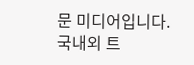문 미디어입니다.
국내외 트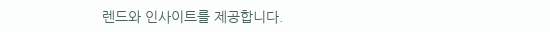렌드와 인사이트를 제공합니다.